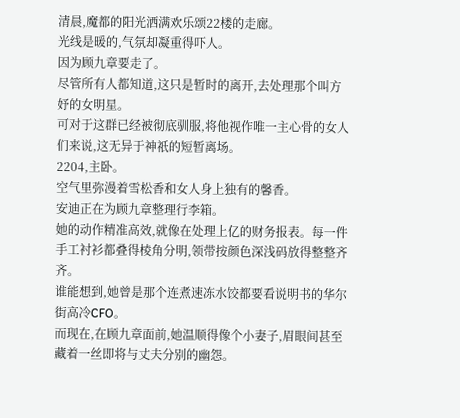清晨,魔都的阳光洒满欢乐颂22楼的走廊。
光线是暖的,气氛却凝重得吓人。
因为顾九章要走了。
尽管所有人都知道,这只是暂时的离开,去处理那个叫方妤的女明星。
可对于这群已经被彻底驯服,将他视作唯一主心骨的女人们来说,这无异于神祇的短暂离场。
2204,主卧。
空气里弥漫着雪松香和女人身上独有的馨香。
安迪正在为顾九章整理行李箱。
她的动作精准高效,就像在处理上亿的财务报表。每一件手工衬衫都叠得棱角分明,领带按颜色深浅码放得整整齐齐。
谁能想到,她曾是那个连煮速冻水饺都要看说明书的华尔街高冷CFO。
而现在,在顾九章面前,她温顺得像个小妻子,眉眼间甚至藏着一丝即将与丈夫分别的幽怨。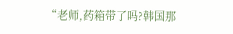“老师,药箱带了吗?韩国那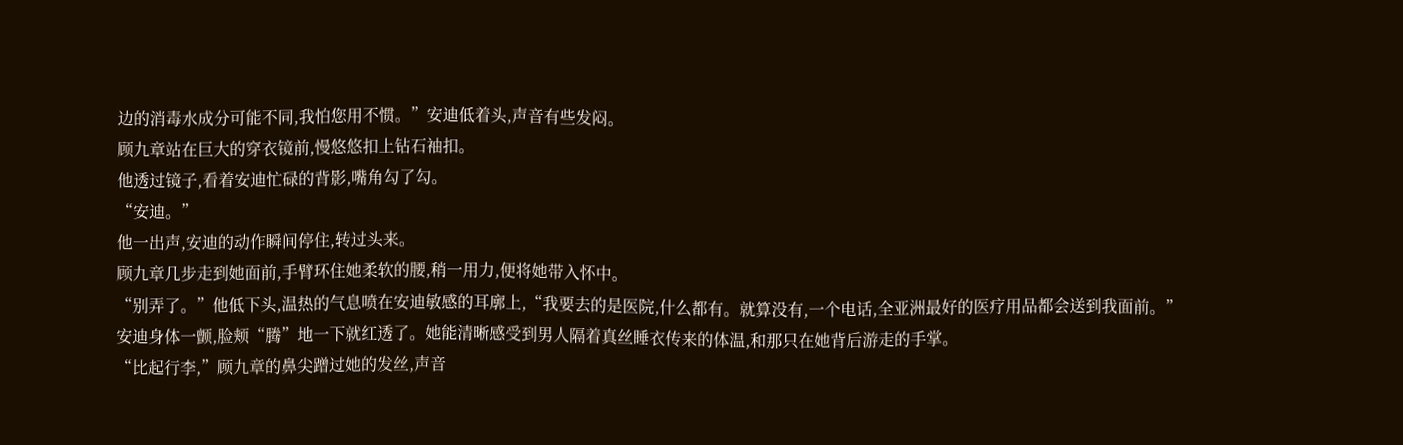边的消毒水成分可能不同,我怕您用不惯。”安迪低着头,声音有些发闷。
顾九章站在巨大的穿衣镜前,慢悠悠扣上钻石袖扣。
他透过镜子,看着安迪忙碌的背影,嘴角勾了勾。
“安迪。”
他一出声,安迪的动作瞬间停住,转过头来。
顾九章几步走到她面前,手臂环住她柔软的腰,稍一用力,便将她带入怀中。
“别弄了。”他低下头,温热的气息喷在安迪敏感的耳廓上,“我要去的是医院,什么都有。就算没有,一个电话,全亚洲最好的医疗用品都会送到我面前。”
安迪身体一颤,脸颊“腾”地一下就红透了。她能清晰感受到男人隔着真丝睡衣传来的体温,和那只在她背后游走的手掌。
“比起行李,”顾九章的鼻尖蹭过她的发丝,声音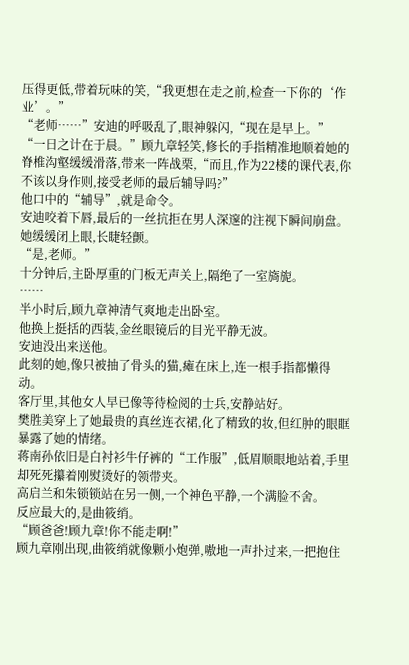压得更低,带着玩味的笑,“我更想在走之前,检查一下你的‘作业’。”
“老师……”安迪的呼吸乱了,眼神躲闪,“现在是早上。”
“一日之计在于晨。”顾九章轻笑,修长的手指精准地顺着她的脊椎沟壑缓缓滑落,带来一阵战栗,“而且,作为22楼的课代表,你不该以身作则,接受老师的最后辅导吗?”
他口中的“辅导”,就是命令。
安迪咬着下唇,最后的一丝抗拒在男人深邃的注视下瞬间崩盘。她缓缓闭上眼,长睫轻颤。
“是,老师。”
十分钟后,主卧厚重的门板无声关上,隔绝了一室旖旎。
……
半小时后,顾九章神清气爽地走出卧室。
他换上挺括的西装,金丝眼镜后的目光平静无波。
安迪没出来送他。
此刻的她,像只被抽了骨头的猫,瘫在床上,连一根手指都懒得动。
客厅里,其他女人早已像等待检阅的士兵,安静站好。
樊胜美穿上了她最贵的真丝连衣裙,化了精致的妆,但红肿的眼眶暴露了她的情绪。
蒋南孙依旧是白衬衫牛仔裤的“工作服”,低眉顺眼地站着,手里却死死攥着刚熨烫好的领带夹。
高启兰和朱锁锁站在另一侧,一个神色平静,一个满脸不舍。
反应最大的,是曲筱绡。
“顾爸爸!顾九章!你不能走啊!”
顾九章刚出现,曲筱绡就像颗小炮弹,嗷地一声扑过来,一把抱住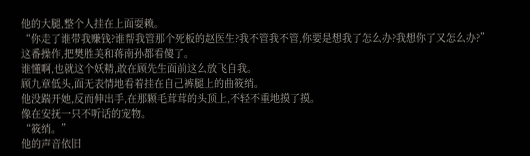他的大腿,整个人挂在上面耍赖。
“你走了谁带我赚钱?谁帮我管那个死板的赵医生?我不管我不管,你要是想我了怎么办?我想你了又怎么办?”
这番操作,把樊胜美和蒋南孙都看傻了。
谁懂啊,也就这个妖精,敢在顾先生面前这么放飞自我。
顾九章低头,面无表情地看着挂在自己裤腿上的曲筱绡。
他没踹开她,反而伸出手,在那颗毛茸茸的头顶上,不轻不重地摸了摸。
像在安抚一只不听话的宠物。
“筱绡。”
他的声音依旧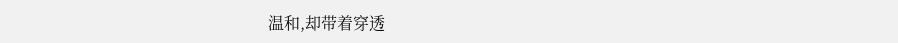温和,却带着穿透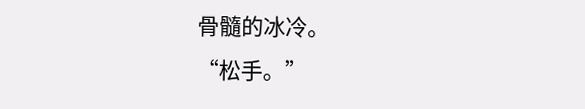骨髓的冰冷。
“松手。”